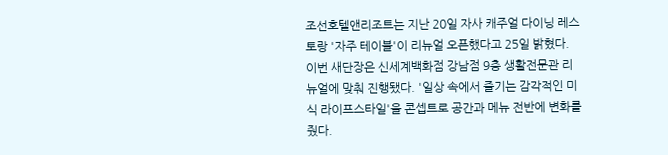조선호텔앤리조트는 지난 20일 자사 캐주얼 다이닝 레스토랑 '자주 테이블'이 리뉴얼 오픈했다고 25일 밝혔다.
이번 새단장은 신세계백화점 강남점 9층 생활전문관 리뉴얼에 맞춰 진행됐다. '일상 속에서 즐기는 감각적인 미식 라이프스타일'을 콘셉트로 공간과 메뉴 전반에 변화를 줬다.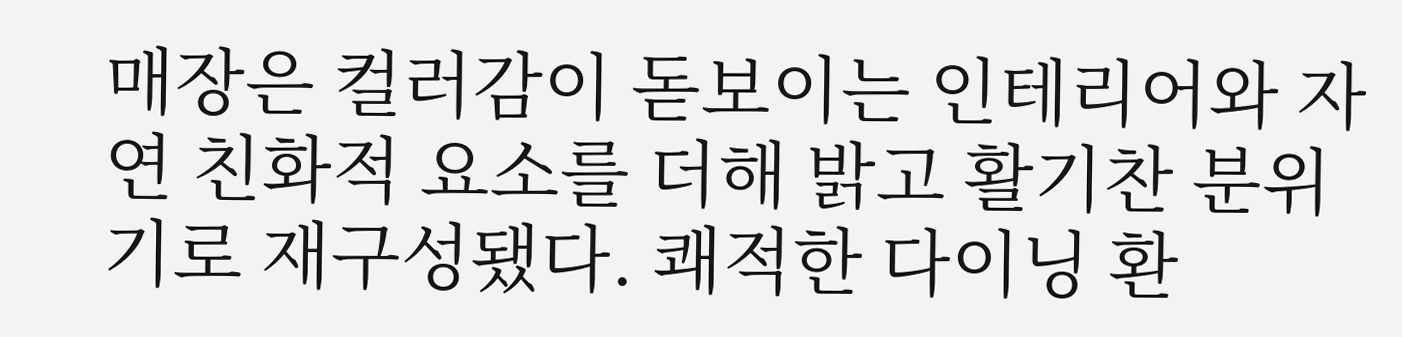매장은 컬러감이 돋보이는 인테리어와 자연 친화적 요소를 더해 밝고 활기찬 분위기로 재구성됐다. 쾌적한 다이닝 환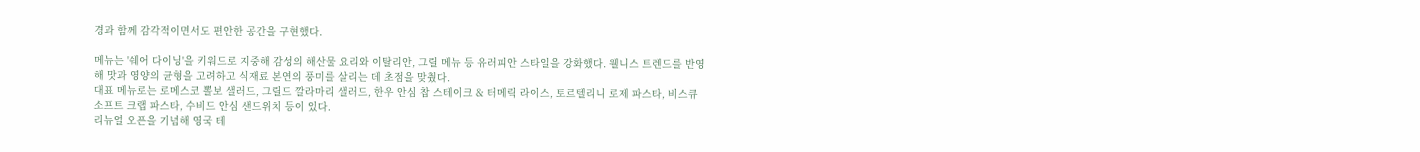경과 함께 감각적이면서도 편안한 공간을 구현했다.

메뉴는 '쉐어 다이닝'을 키워드로 지중해 감성의 해산물 요리와 이탈리안, 그릴 메뉴 등 유러피안 스타일을 강화했다. 웰니스 트렌드를 반영해 맛과 영양의 균형을 고려하고 식재료 본연의 풍미를 살리는 데 초점을 맞췄다.
대표 메뉴로는 로메스코 뽈보 샐러드, 그릴드 깔라마리 샐러드, 한우 안심 찹 스테이크 & 터메릭 라이스, 토르텔리니 로제 파스타, 비스큐 소프트 크랩 파스타, 수비드 안심 샌드위치 등이 있다.
리뉴얼 오픈을 기념해 영국 테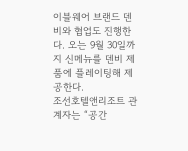이블웨어 브랜드 덴비와 협업도 진행한다. 오는 9월 30일까지 신메뉴를 덴비 제품에 플레이팅해 제공한다.
조선호텔앤리조트 관계자는 “공간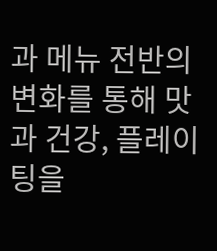과 메뉴 전반의 변화를 통해 맛과 건강, 플레이팅을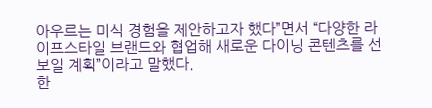아우르는 미식 경험을 제안하고자 했다”면서 “다양한 라이프스타일 브랜드와 협업해 새로운 다이닝 콘텐츠를 선보일 계획”이라고 말했다.
한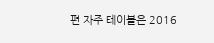편 자주 테이블은 2016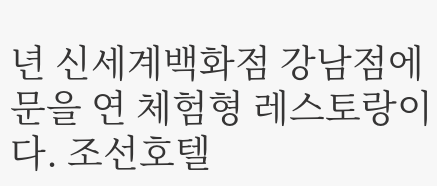년 신세계백화점 강남점에 문을 연 체험형 레스토랑이다. 조선호텔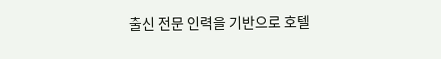출신 전문 인력을 기반으로 호텔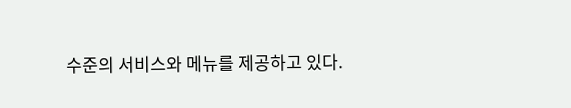수준의 서비스와 메뉴를 제공하고 있다.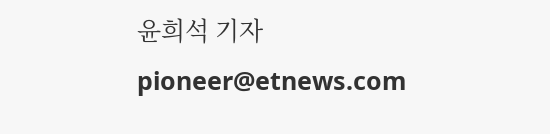윤희석 기자 pioneer@etnews.com